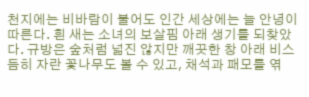천지에는 비바람이 불어도 인간 세상에는 늘 안녕이 따른다. 흰 새는 소녀의 보살핌 아래 생기를 되찾았다. 규방은 숲처럼 넓진 않지만 깨끗한 창 아래 비스듬히 자란 꽃나무도 볼 수 있고, 채석과 패모를 엮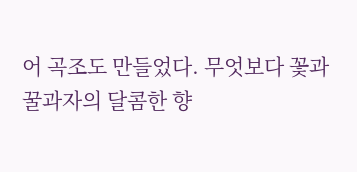어 곡조도 만들었다. 무엇보다 꽃과 꿀과자의 달콤한 향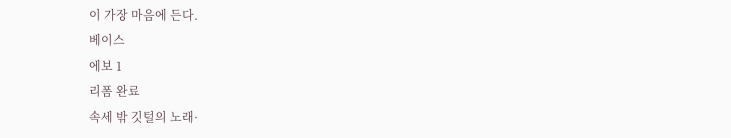이 가장 마음에 든다.
베이스
에보 1
리폼 완료
속세 밖 깃털의 노래·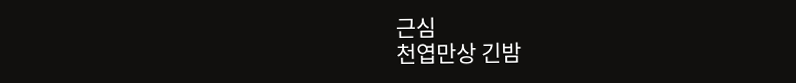근심
천엽만상 긴밤